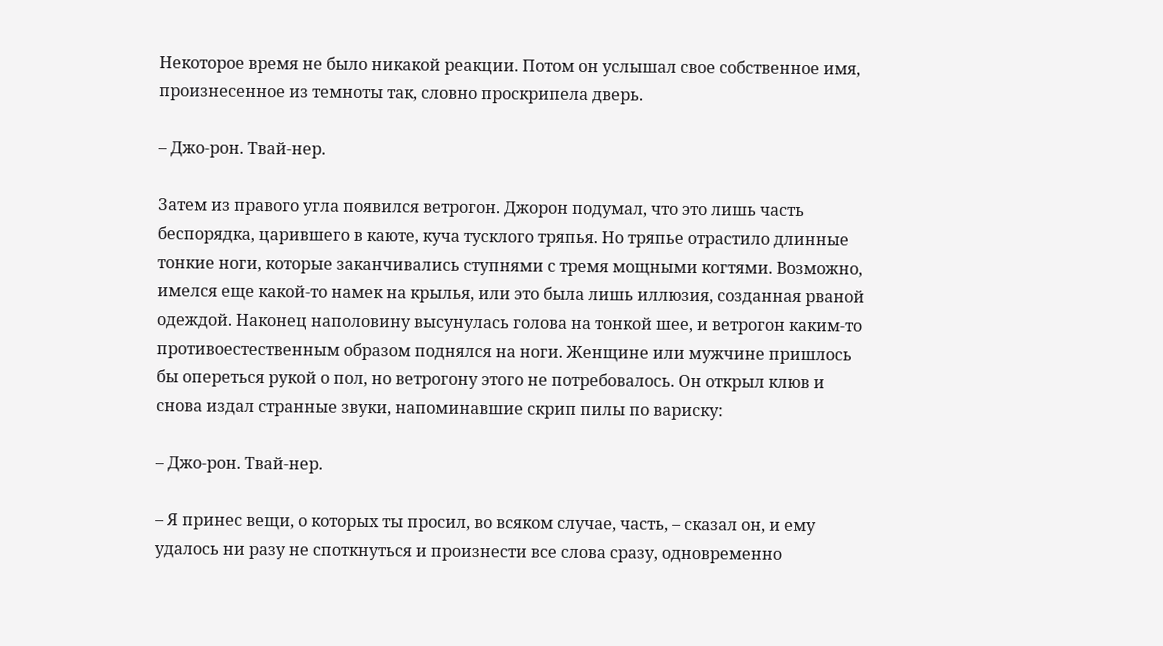Некоторое время не было никакой реакции. Потом он услышал свое собственное имя, произнесенное из темноты так, словно проскрипела дверь.

– Джо-рон. Твай-нер.

Затем из правого угла появился ветрогон. Джорон подумал, что это лишь часть беспорядка, царившего в каюте, куча тусклого тряпья. Но тряпье отрастило длинные тонкие ноги, которые заканчивались ступнями с тремя мощными когтями. Возможно, имелся еще какой-то намек на крылья, или это была лишь иллюзия, созданная рваной одеждой. Наконец наполовину высунулась голова на тонкой шее, и ветрогон каким-то противоестественным образом поднялся на ноги. Женщине или мужчине пришлось бы опереться рукой о пол, но ветрогону этого не потребовалось. Он открыл клюв и снова издал странные звуки, напоминавшие скрип пилы по вариску:

– Джо-рон. Твай-нер.

– Я принес вещи, о которых ты просил, во всяком случае, часть, – сказал он, и ему удалось ни разу не споткнуться и произнести все слова сразу, одновременно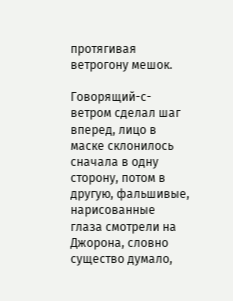протягивая ветрогону мешок.

Говорящий-с-ветром сделал шаг вперед, лицо в маске склонилось сначала в одну сторону, потом в другую, фальшивые, нарисованные глаза смотрели на Джорона, словно существо думало,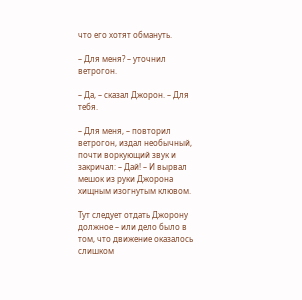что его хотят обмануть.

– Для меня? – уточнил ветрогон.

– Да, – сказал Джорон. – Для тебя.

– Для меня, – повторил ветрогон, издал необычный, почти воркующий звук и закричал: – Дай! – И вырвал мешок из руки Джорона хищным изогнутым клювом.

Тут следует отдать Джорону должное – или дело было в том, что движение оказалось слишком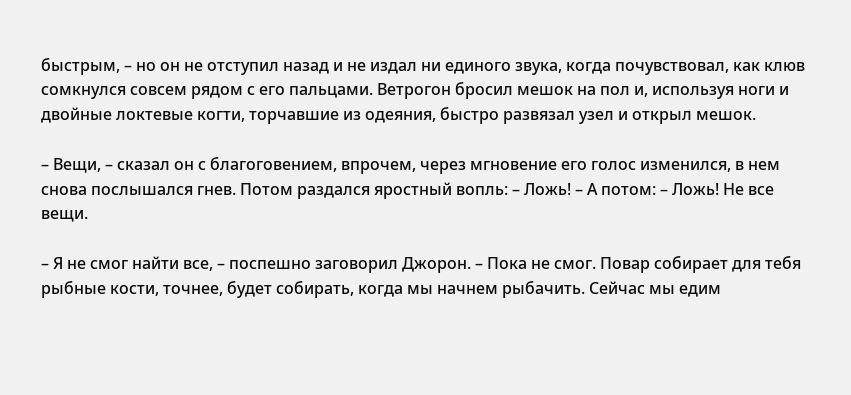быстрым, – но он не отступил назад и не издал ни единого звука, когда почувствовал, как клюв сомкнулся совсем рядом с его пальцами. Ветрогон бросил мешок на пол и, используя ноги и двойные локтевые когти, торчавшие из одеяния, быстро развязал узел и открыл мешок.

– Вещи, – сказал он с благоговением, впрочем, через мгновение его голос изменился, в нем снова послышался гнев. Потом раздался яростный вопль: – Ложь! – А потом: – Ложь! Не все вещи.

– Я не смог найти все, – поспешно заговорил Джорон. – Пока не смог. Повар собирает для тебя рыбные кости, точнее, будет собирать, когда мы начнем рыбачить. Сейчас мы едим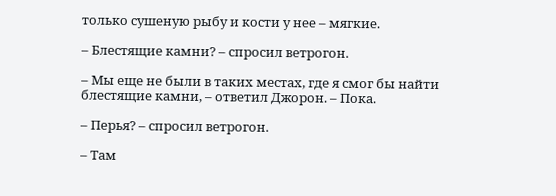только сушеную рыбу и кости у нее – мягкие.

– Блестящие камни? – спросил ветрогон.

– Мы еще не были в таких местах, где я смог бы найти блестящие камни, – ответил Джорон. – Пока.

– Перья? – спросил ветрогон.

– Там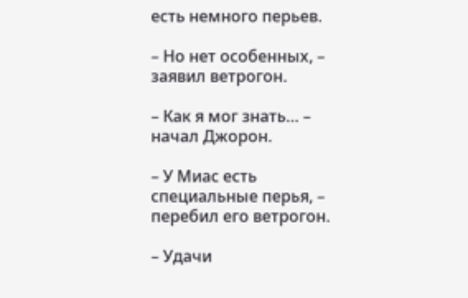есть немного перьев.

– Но нет особенных, – заявил ветрогон.

– Как я мог знать… – начал Джорон.

– У Миас есть специальные перья, – перебил его ветрогон.

– Удачи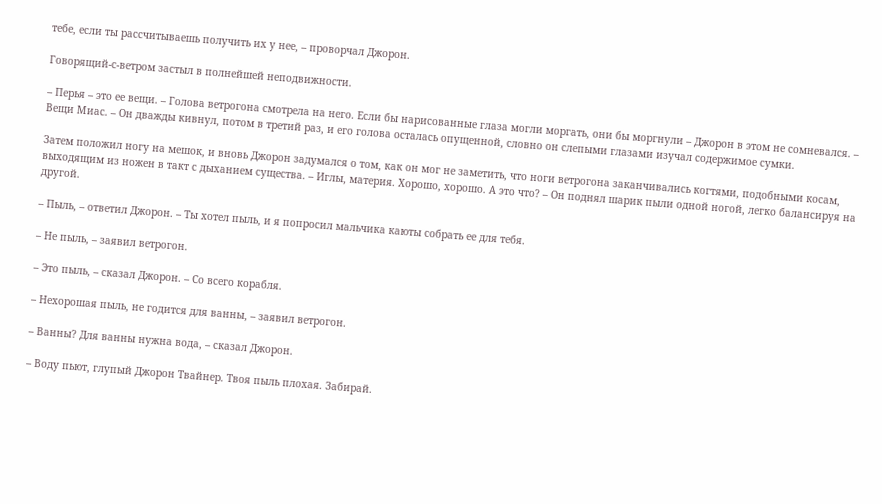тебе, если ты рассчитываешь получить их у нее, – проворчал Джорон.

Говорящий-с-ветром застыл в полнейшей неподвижности.

– Перья – это ее вещи. – Голова ветрогона смотрела на него. Если бы нарисованные глаза могли моргать, они бы моргнули – Джорон в этом не сомневался. – Вещи Миас. – Он дважды кивнул, потом в третий раз, и его голова осталась опущенной, словно он слепыми глазами изучал содержимое сумки.

Затем положил ногу на мешок, и вновь Джорон задумался о том, как он мог не заметить, что ноги ветрогона заканчивались когтями, подобными косам, выходящим из ножен в такт с дыханием существа. – Иглы, материя. Хорошо, хорошо. А это что? – Он поднял шарик пыли одной ногой, легко балансируя на другой.

– Пыль, – ответил Джорон. – Ты хотел пыль, и я попросил мальчика каюты собрать ее для тебя.

– Не пыль, – заявил ветрогон.

– Это пыль, – сказал Джорон. – Со всего корабля.

– Нехорошая пыль, не годится для ванны, – заявил ветрогон.

– Ванны? Для ванны нужна вода, – сказал Джорон.

– Воду пьют, глупый Джорон Твайнер. Твоя пыль плохая. Забирай.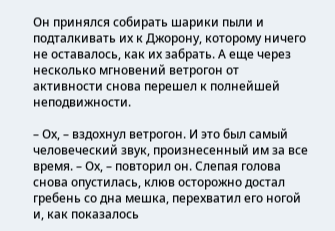Он принялся собирать шарики пыли и подталкивать их к Джорону, которому ничего не оставалось, как их забрать. А еще через несколько мгновений ветрогон от активности снова перешел к полнейшей неподвижности.

– Ох, – вздохнул ветрогон. И это был самый человеческий звук, произнесенный им за все время. – Ох, – повторил он. Слепая голова снова опустилась, клюв осторожно достал гребень со дна мешка, перехватил его ногой и, как показалось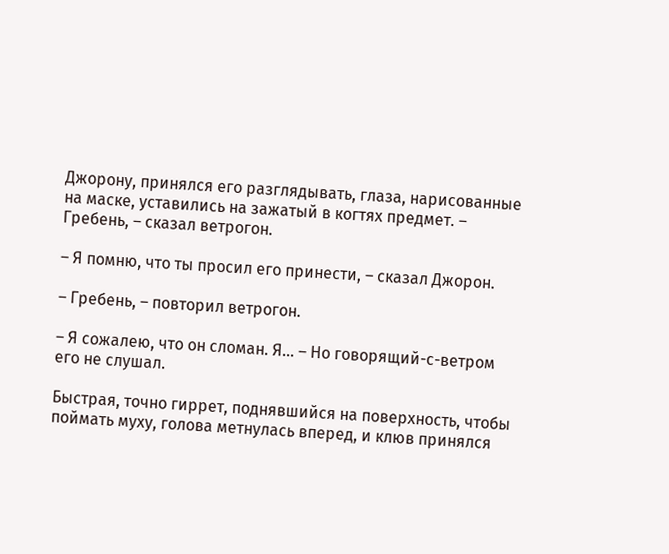Джорону, принялся его разглядывать, глаза, нарисованные на маске, уставились на зажатый в когтях предмет. – Гребень, – сказал ветрогон.

– Я помню, что ты просил его принести, – сказал Джорон.

– Гребень, – повторил ветрогон.

– Я сожалею, что он сломан. Я… – Но говорящий-с-ветром его не слушал.

Быстрая, точно гиррет, поднявшийся на поверхность, чтобы поймать муху, голова метнулась вперед, и клюв принялся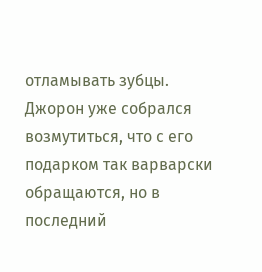отламывать зубцы. Джорон уже собрался возмутиться, что с его подарком так варварски обращаются, но в последний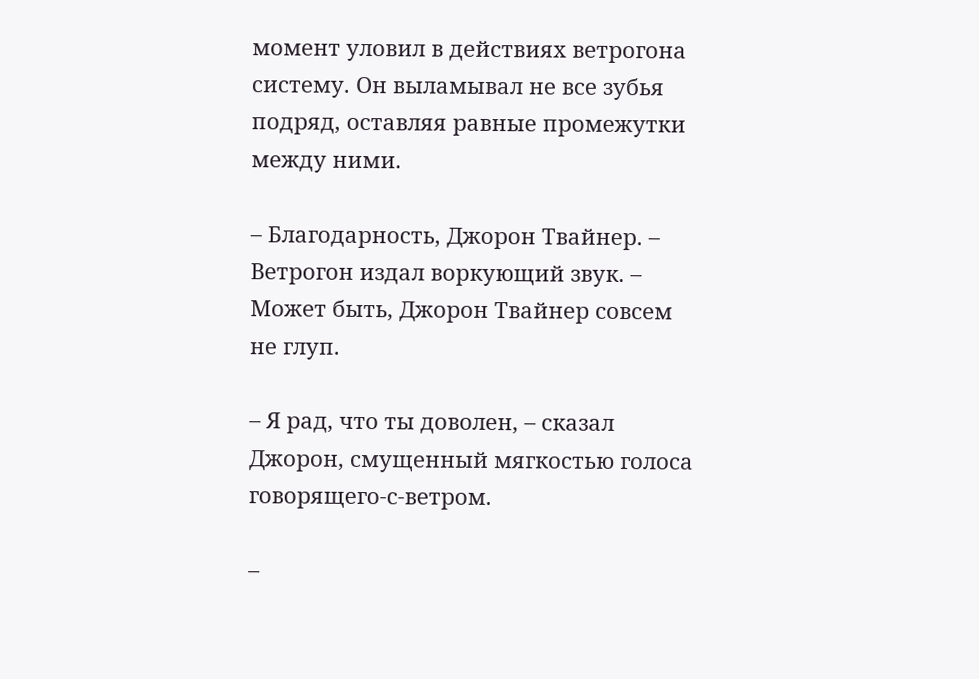момент уловил в действиях ветрогона систему. Он выламывал не все зубья подряд, оставляя равные промежутки между ними.

– Благодарность, Джорон Твайнер. – Ветрогон издал воркующий звук. – Может быть, Джорон Твайнер совсем не глуп.

– Я рад, что ты доволен, – сказал Джорон, смущенный мягкостью голоса говорящего-с-ветром.

–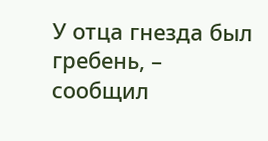У отца гнезда был гребень, – сообщил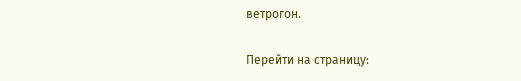ветрогон.

Перейти на страницу: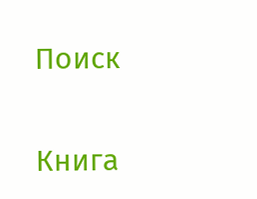Поиск

Книга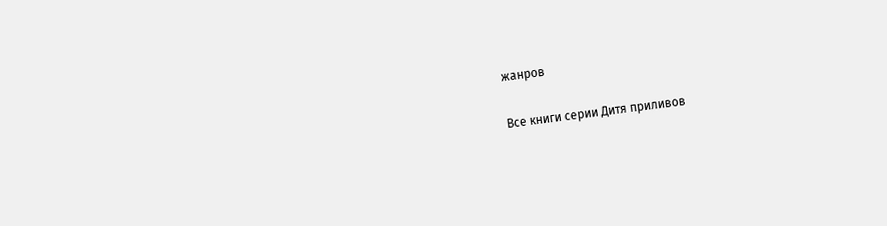жанров

Все книги серии Дитя приливов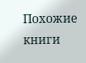Похожие книги